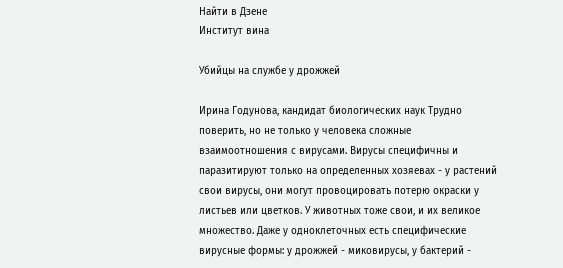Найти в Дзене
Институт вина

Убийцы на службе у дрожжей

Ирина Годунова, кандидат биологических наук Трудно поверить, но не только у человека сложные взаимоотношения с вирусами. Вирусы специфичны и паразитируют только на определенных хозяевах - у растений свои вирусы, они могут провоцировать потерю окраски у листьев или цветков. У животных тоже свои, и их великое множество. Даже у одноклеточных есть специфические вирусные формы: у дрожжей - миковирусы, у бактерий -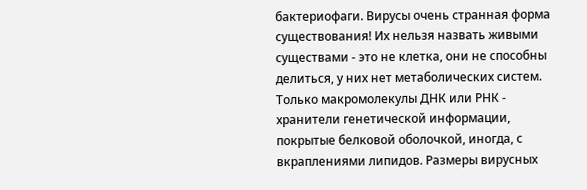бактериофаги. Вирусы очень странная форма существования! Их нельзя назвать живыми существами - это не клетка, они не способны делиться, у них нет метаболических систем. Только макромолекулы ДНК или РНК - хранители генетической информации, покрытые белковой оболочкой, иногда, с вкраплениями липидов. Размеры вирусных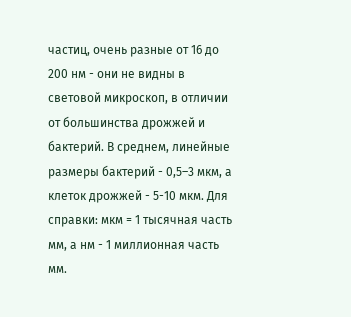частиц, очень разные от 16 до 200 нм - они не видны в световой микроскоп, в отличии от большинства дрожжей и бактерий. В среднем, линейные размеры бактерий - 0,5–3 мкм, а клеток дрожжей - 5-10 мкм. Для справки: мкм = 1 тысячная часть мм, а нм - 1 миллионная часть мм.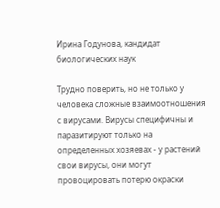Ирина Годунова, кандидат биологических наук

Трудно поверить, но не только у человека сложные взаимоотношения с вирусами. Вирусы специфичны и паразитируют только на определенных хозяевах - у растений свои вирусы, они могут провоцировать потерю окраски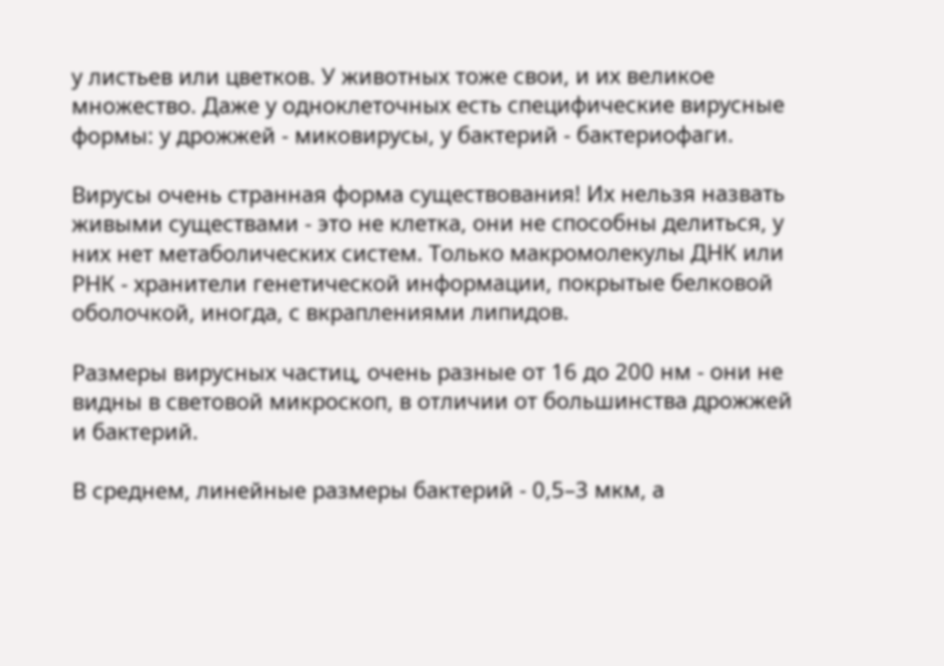у листьев или цветков. У животных тоже свои, и их великое множество. Даже у одноклеточных есть специфические вирусные формы: у дрожжей - миковирусы, у бактерий - бактериофаги.

Вирусы очень странная форма существования! Их нельзя назвать живыми существами - это не клетка, они не способны делиться, у них нет метаболических систем. Только макромолекулы ДНК или РНК - хранители генетической информации, покрытые белковой оболочкой, иногда, с вкраплениями липидов.

Размеры вирусных частиц, очень разные от 16 до 200 нм - они не видны в световой микроскоп, в отличии от большинства дрожжей и бактерий.

В среднем, линейные размеры бактерий - 0,5–3 мкм, а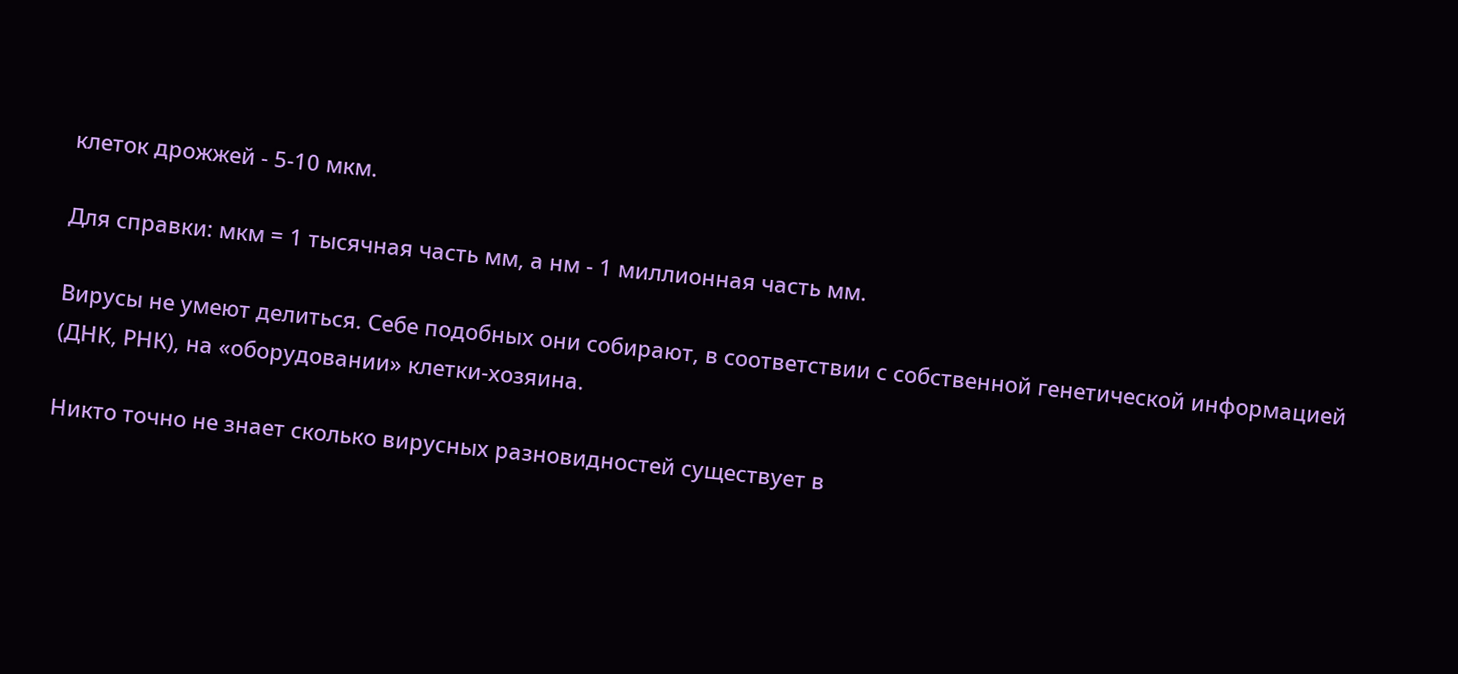клеток дрожжей - 5-10 мкм.

Для справки: мкм = 1 тысячная часть мм, а нм - 1 миллионная часть мм.

Вирусы не умеют делиться. Себе подобных они собирают, в соответствии с собственной генетической информацией (ДНК, РНК), на «оборудовании» клетки-хозяина.

Никто точно не знает сколько вирусных разновидностей существует в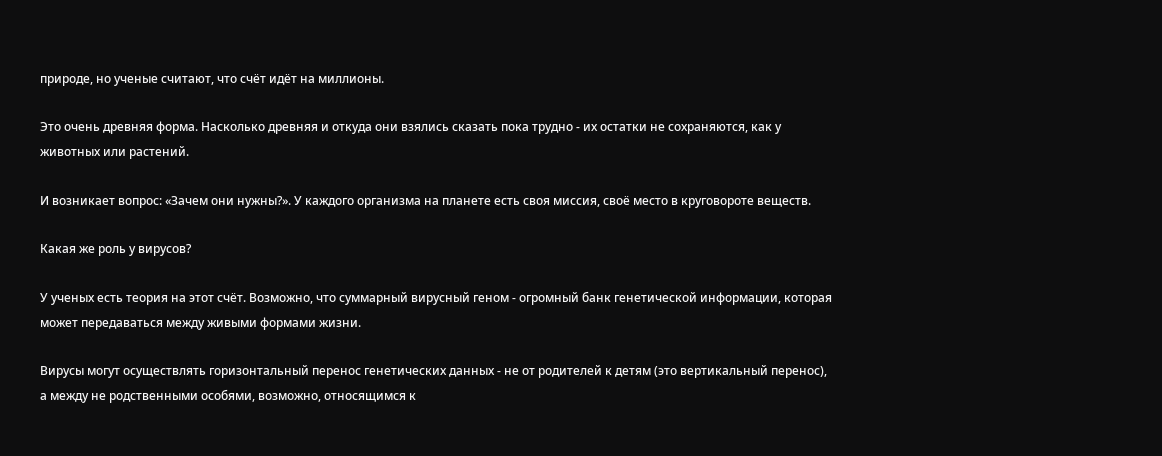природе, но ученые считают, что счёт идёт на миллионы.

Это очень древняя форма. Насколько древняя и откуда они взялись сказать пока трудно - их остатки не сохраняются, как у животных или растений.

И возникает вопрос: «Зачем они нужны?». У каждого организма на планете есть своя миссия, своё место в круговороте веществ.

Какая же роль у вирусов?

У ученых есть теория на этот счёт. Возможно, что суммарный вирусный геном - огромный банк генетической информации, которая может передаваться между живыми формами жизни.

Вирусы могут осуществлять горизонтальный перенос генетических данных - не от родителей к детям (это вертикальный перенос), а между не родственными особями, возможно, относящимся к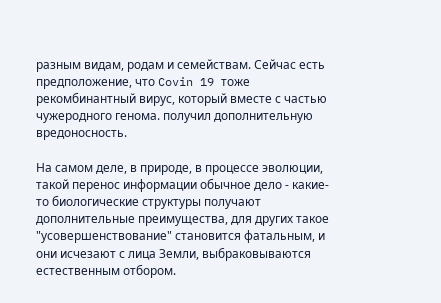разным видам, родам и семействам. Сейчас есть предположение, что Covin 19 тоже рекомбинантный вирус, который вместе с частью чужеродного генома. получил дополнительную вредоносность.

На самом деле, в природе, в процессе эволюции, такой перенос информации обычное дело - какие-то биологические структуры получают дополнительные преимущества, для других такое "усовершенствование" становится фатальным, и они исчезают с лица Земли, выбраковываются естественным отбором.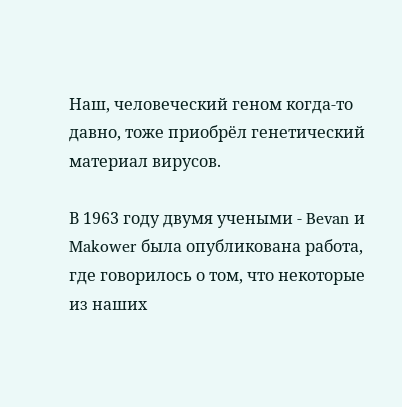Наш, человеческий геном когда-то давно, тоже приобрёл генетический материал вирусов.

В 1963 году двумя учеными - Bevan и Makower была опубликована работа, где говорилось о том, что некоторые из наших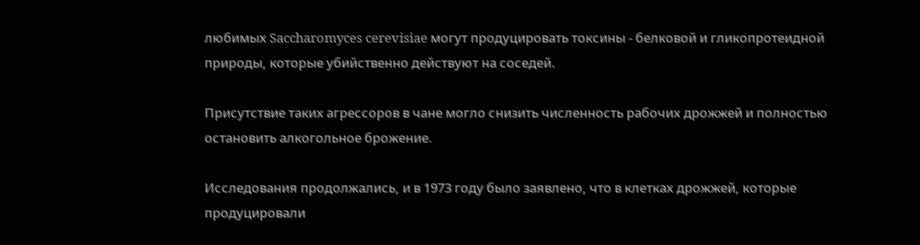любимых Saccharomyces cerevisiae могут продуцировать токсины - белковой и гликопротеидной природы, которые убийственно действуют на соседей.

Присутствие таких агрессоров в чане могло снизить численность рабочих дрожжей и полностью остановить алкогольное брожение.

Исследования продолжались, и в 1973 году было заявлено, что в клетках дрожжей, которые продуцировали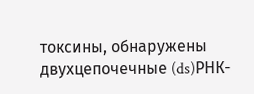токсины, обнаружены двухцепочечные (ds)РНК-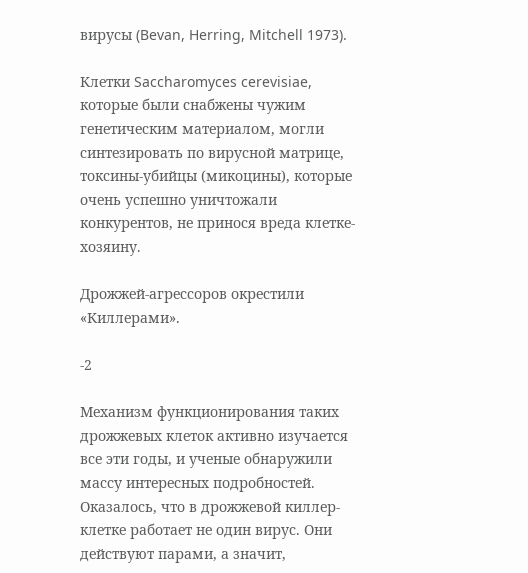вирусы (Bevan, Herring, Mitchell 1973).

Клетки Saccharomyces cerevisiae, которые были снабжены чужим генетическим материалом, могли синтезировать по вирусной матрице, токсины-убийцы (микоцины), которые очень успешно уничтожали конкурентов, не принося вреда клетке-хозяину.

Дрожжей-агрессоров окрестили «Киллерами».

-2

Механизм функционирования таких дрожжевых клеток активно изучается все эти годы, и ученые обнаружили массу интересных подробностей. Оказалось, что в дрожжевой киллер-клетке работает не один вирус. Они действуют парами, а значит,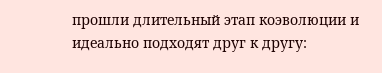прошли длительный этап коэволюции и идеально подходят друг к другу: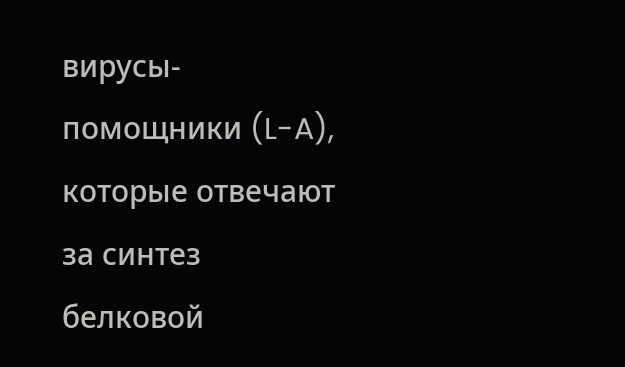вирусы-помощники (L-A), которые отвечают за синтез белковой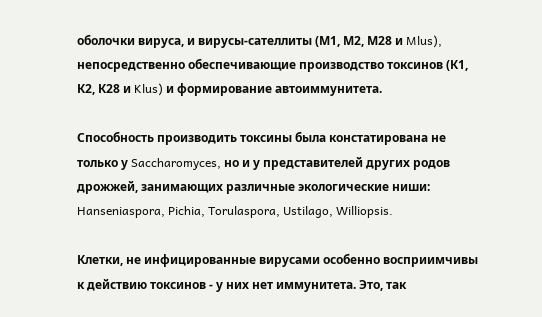оболочки вируса, и вирусы-сателлиты (М1, М2, М28 и Mlus), непосредственно обеспечивающие производство токсинов (К1, К2, К28 и Klus) и формирование автоиммунитета.

Способность производить токсины была констатирована не только у Saccharomyces, но и у представителей других родов дрожжей, занимающих различные экологические ниши: Hanseniaspora, Pichia, Torulaspora, Ustilago, Williopsis.

Клетки, не инфицированные вирусами особенно восприимчивы к действию токсинов - у них нет иммунитета. Это, так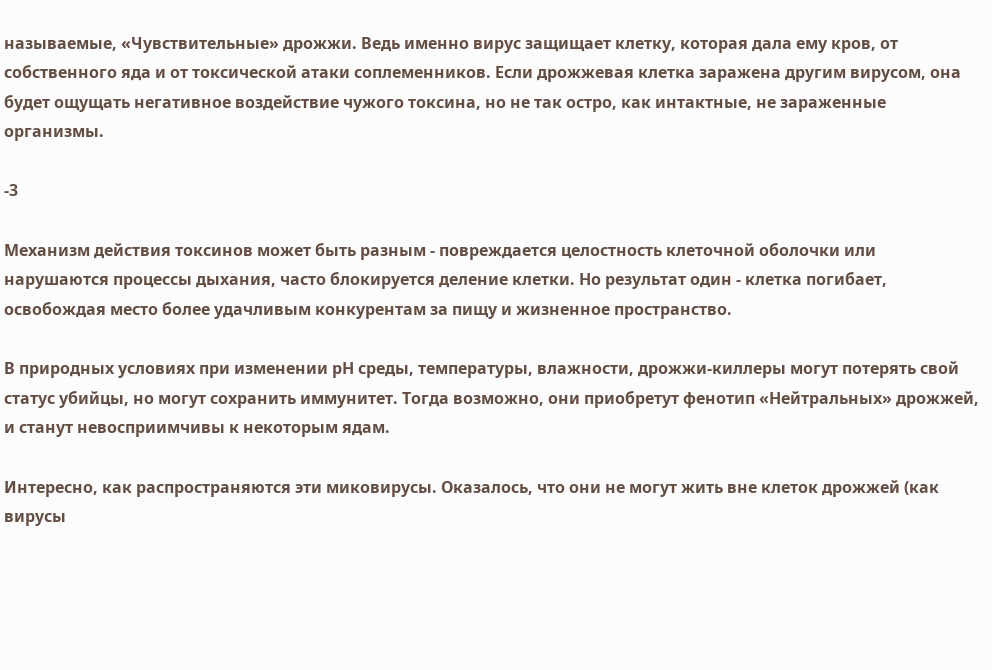называемые, «Чувствительные» дрожжи. Ведь именно вирус защищает клетку, которая дала ему кров, от собственного яда и от токсической атаки соплеменников. Если дрожжевая клетка заражена другим вирусом, она будет ощущать негативное воздействие чужого токсина, но не так остро, как интактные, не зараженные организмы.

-3

Механизм действия токсинов может быть разным - повреждается целостность клеточной оболочки или нарушаются процессы дыхания, часто блокируется деление клетки. Но результат один - клетка погибает, освобождая место более удачливым конкурентам за пищу и жизненное пространство.

В природных условиях при изменении рН среды, температуры, влажности, дрожжи-киллеры могут потерять свой статус убийцы, но могут сохранить иммунитет. Тогда возможно, они приобретут фенотип «Нейтральных» дрожжей, и станут невосприимчивы к некоторым ядам.

Интересно, как распространяются эти миковирусы. Оказалось, что они не могут жить вне клеток дрожжей (как вирусы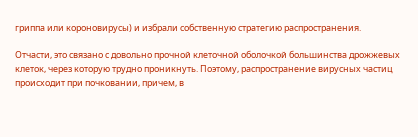гриппа или короновирусы) и избрали собственную стратегию распространения.

Отчасти, это связано с довольно прочной клеточной оболочкой большинства дрожжевых клеток, через которую трудно проникнуть. Поэтому, распространение вирусных частиц происходит при почковании, причем, в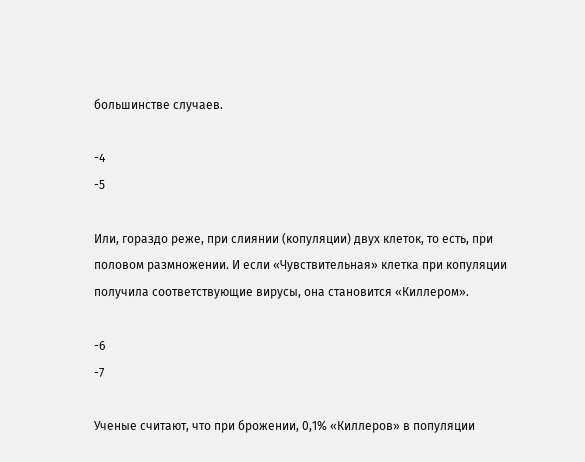большинстве случаев.

-4
-5

Или, гораздо реже, при слиянии (копуляции) двух клеток, то есть, при половом размножении. И если «Чувствительная» клетка при копуляции получила соответствующие вирусы, она становится «Киллером».

-6
-7

Ученые считают, что при брожении, 0,1% «Киллеров» в популяции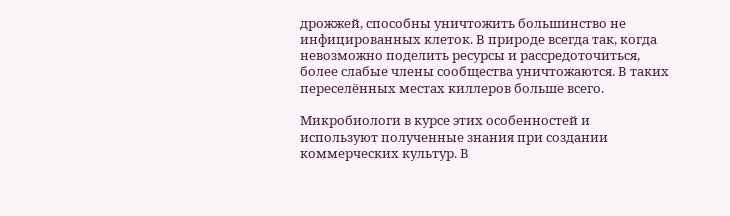дрожжей, способны уничтожить большинство не инфицированных клеток. В природе всегда так, когда невозможно поделить ресурсы и рассредоточиться, более слабые члены сообщества уничтожаются. В таких переселённых местах киллеров больше всего.

Микробиологи в курсе этих особенностей и используют полученные знания при создании коммерческих культур. В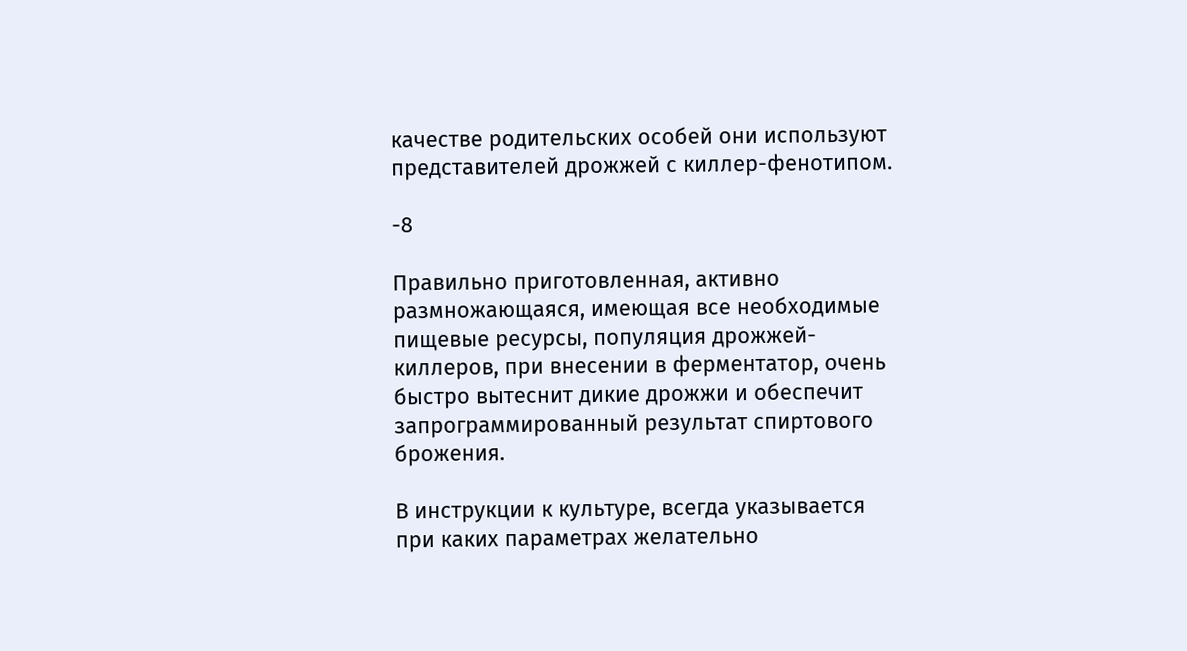качестве родительских особей они используют представителей дрожжей с киллер-фенотипом.

-8

Правильно приготовленная, активно размножающаяся, имеющая все необходимые пищевые ресурсы, популяция дрожжей-киллеров, при внесении в ферментатор, очень быстро вытеснит дикие дрожжи и обеспечит запрограммированный результат спиртового брожения.

В инструкции к культуре, всегда указывается при каких параметрах желательно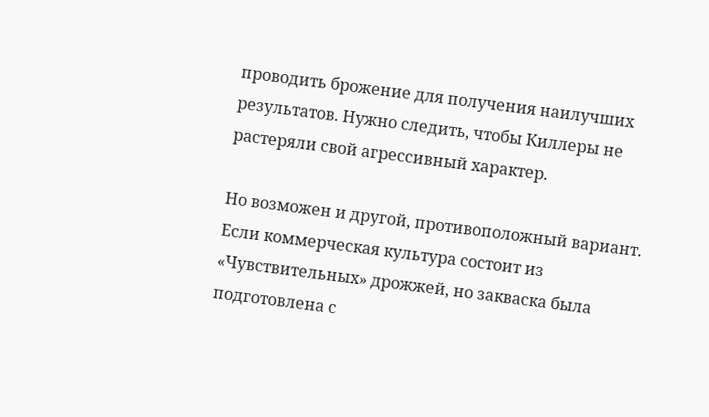проводить брожение для получения наилучших результатов. Нужно следить, чтобы Киллеры не растеряли свой агрессивный характер.

Но возможен и другой, противоположный вариант. Если коммерческая культура состоит из «Чувствительных» дрожжей, но закваска была подготовлена с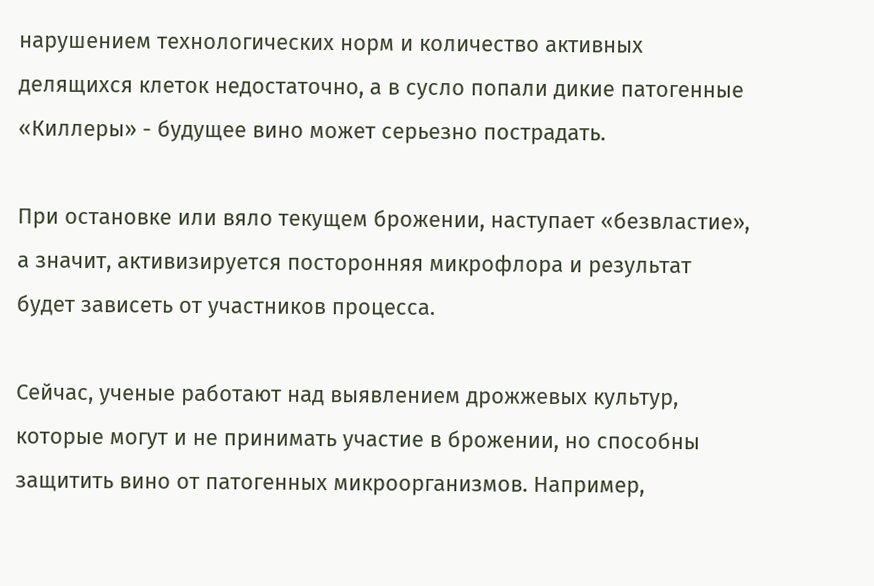нарушением технологических норм и количество активных делящихся клеток недостаточно, а в сусло попали дикие патогенные «Киллеры» - будущее вино может серьезно пострадать.

При остановке или вяло текущем брожении, наступает «безвластие», а значит, активизируется посторонняя микрофлора и результат будет зависеть от участников процесса.

Сейчас, ученые работают над выявлением дрожжевых культур, которые могут и не принимать участие в брожении, но способны защитить вино от патогенных микроорганизмов. Например,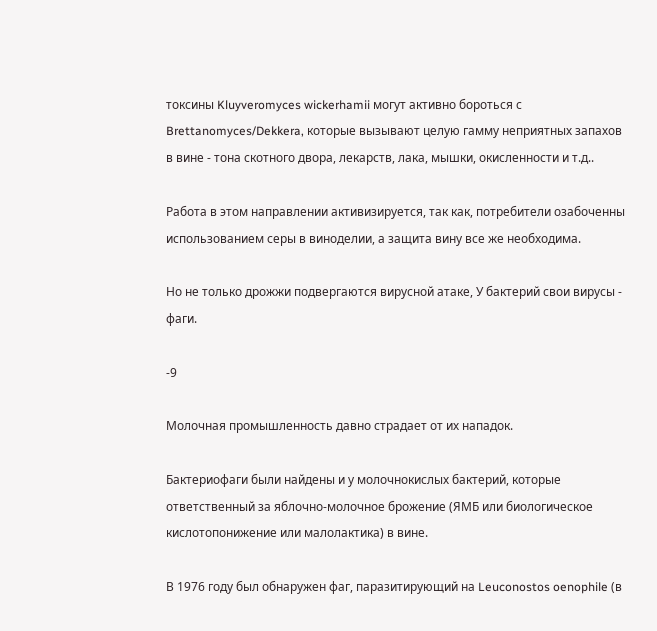токсины Kluyveromyces wickerhamii могут активно бороться с Brettanomyces/Dekkera, которые вызывают целую гамму неприятных запахов в вине - тона скотного двора, лекарств, лака, мышки, окисленности и т.д..

Работа в этом направлении активизируется, так как, потребители озабоченны использованием серы в виноделии, а защита вину все же необходима.

Но не только дрожжи подвергаются вирусной атаке, У бактерий свои вирусы - фаги.

-9

Молочная промышленность давно страдает от их нападок.

Бактериофаги были найдены и у молочнокислых бактерий, которые ответственный за яблочно-молочное брожение (ЯМБ или биологическое кислотопонижение или малолактика) в вине.

В 1976 году был обнаружен фаг, паразитирующий на Leuconostos oenophile (в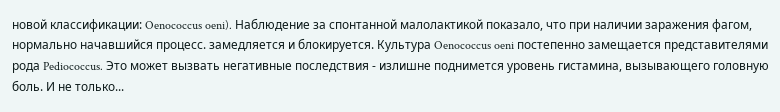новой классификации: Oenococcus oeni). Наблюдение за спонтанной малолактикой показало, что при наличии заражения фагом, нормально начавшийся процесс. замедляется и блокируется. Культура Oenococcus oeni постепенно замещается представителями рода Pediococcus. Это может вызвать негативные последствия - излишне поднимется уровень гистамина, вызывающего головную боль. И не только...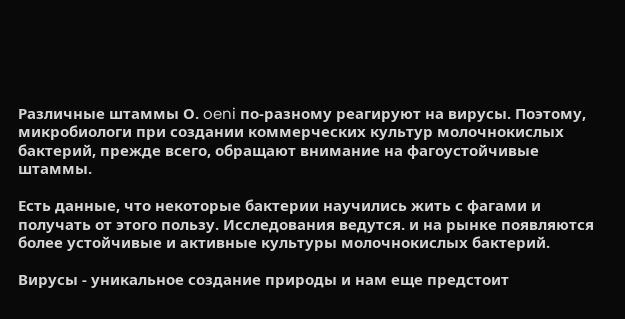Различные штаммы О. oeni по-разному реагируют на вирусы. Поэтому, микробиологи при создании коммерческих культур молочнокислых бактерий, прежде всего, обращают внимание на фагоустойчивые штаммы.

Есть данные, что некоторые бактерии научились жить с фагами и получать от этого пользу. Исследования ведутся. и на рынке появляются более устойчивые и активные культуры молочнокислых бактерий.

Вирусы - уникальное создание природы и нам еще предстоит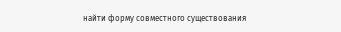найти форму совместного существования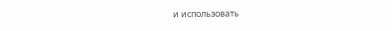и использовать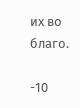их во благо.

-10